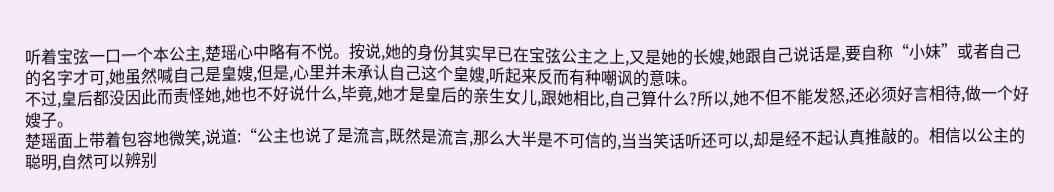听着宝弦一口一个本公主,楚瑶心中略有不悦。按说,她的身份其实早已在宝弦公主之上,又是她的长嫂,她跟自己说话是,要自称“小妹”或者自己的名字才可,她虽然喊自己是皇嫂,但是,心里并未承认自己这个皇嫂,听起来反而有种嘲讽的意味。
不过,皇后都没因此而责怪她,她也不好说什么,毕竟,她才是皇后的亲生女儿,跟她相比,自己算什么?所以,她不但不能发怒,还必须好言相待,做一个好嫂子。
楚瑶面上带着包容地微笑,说道:“公主也说了是流言,既然是流言,那么大半是不可信的,当当笑话听还可以,却是经不起认真推敲的。相信以公主的聪明,自然可以辨别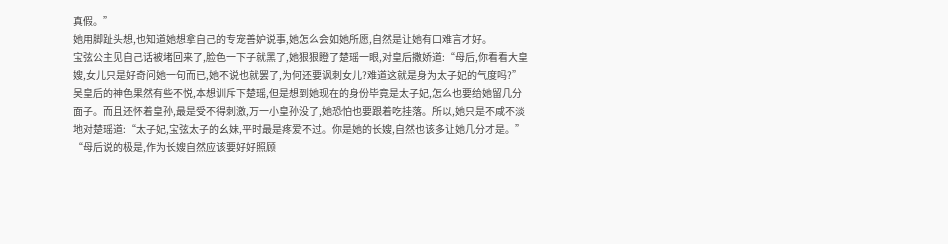真假。”
她用脚趾头想,也知道她想拿自己的专宠善妒说事,她怎么会如她所愿,自然是让她有口难言才好。
宝弦公主见自己话被堵回来了,脸色一下子就黑了,她狠狠瞪了楚瑶一眼,对皇后撒娇道:“母后,你看看大皇嫂,女儿只是好奇问她一句而已,她不说也就罢了,为何还要讽刺女儿?难道这就是身为太子妃的气度吗?”
吴皇后的神色果然有些不悦,本想训斥下楚瑶,但是想到她现在的身份毕竟是太子妃,怎么也要给她留几分面子。而且还怀着皇孙,最是受不得刺激,万一小皇孙没了,她恐怕也要跟着吃挂落。所以,她只是不咸不淡地对楚瑶道:“太子妃,宝弦太子的幺妹,平时最是疼爱不过。你是她的长嫂,自然也该多让她几分才是。”
“母后说的极是,作为长嫂自然应该要好好照顾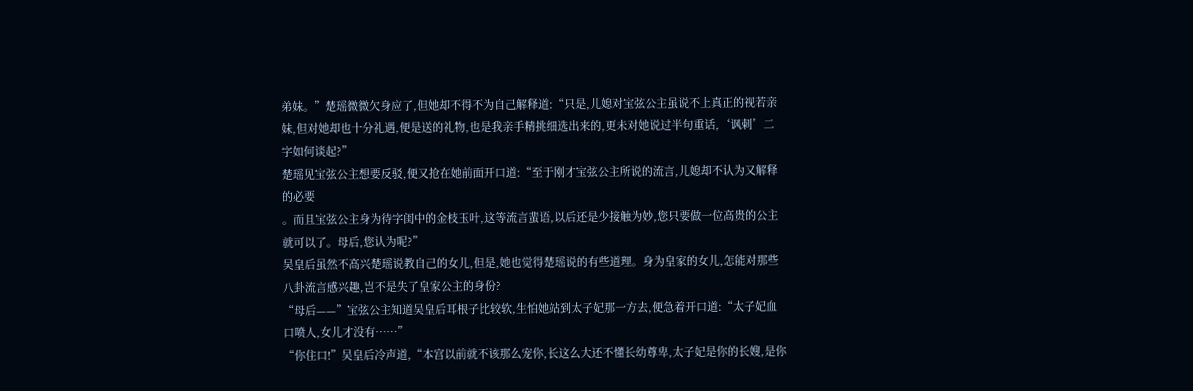弟妹。”楚瑶微微欠身应了,但她却不得不为自己解释道:“只是,儿媳对宝弦公主虽说不上真正的视若亲妹,但对她却也十分礼遇,便是送的礼物,也是我亲手精挑细选出来的,更未对她说过半句重话,‘讽刺’二字如何谈起?”
楚瑶见宝弦公主想要反驳,便又抢在她前面开口道:“至于刚才宝弦公主所说的流言,儿媳却不认为又解释的必要
。而且宝弦公主身为待字闺中的金枝玉叶,这等流言蜚语,以后还是少接触为妙,您只要做一位高贵的公主就可以了。母后,您认为呢?”
吴皇后虽然不高兴楚瑶说教自己的女儿,但是,她也觉得楚瑶说的有些道理。身为皇家的女儿,怎能对那些八卦流言感兴趣,岂不是失了皇家公主的身份?
“母后——”宝弦公主知道吴皇后耳根子比较软,生怕她站到太子妃那一方去,便急着开口道:“太子妃血口喷人,女儿才没有……”
“你住口!”吴皇后冷声道,“本宫以前就不该那么宠你,长这么大还不懂长幼尊卑,太子妃是你的长嫂,是你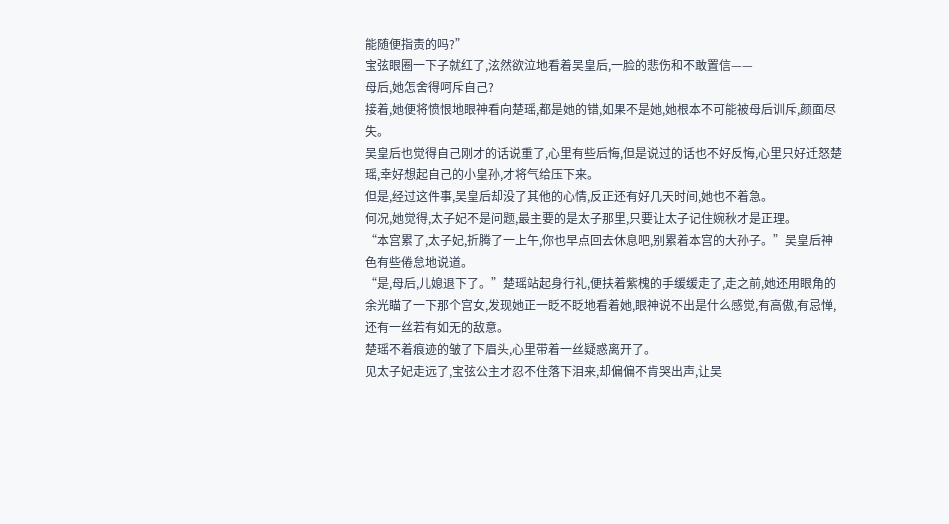能随便指责的吗?”
宝弦眼圈一下子就红了,泫然欲泣地看着吴皇后,一脸的悲伤和不敢置信——
母后,她怎舍得呵斥自己?
接着,她便将愤恨地眼神看向楚瑶,都是她的错,如果不是她,她根本不可能被母后训斥,颜面尽失。
吴皇后也觉得自己刚才的话说重了,心里有些后悔,但是说过的话也不好反悔,心里只好迁怒楚瑶,幸好想起自己的小皇孙,才将气给压下来。
但是,经过这件事,吴皇后却没了其他的心情,反正还有好几天时间,她也不着急。
何况,她觉得,太子妃不是问题,最主要的是太子那里,只要让太子记住婉秋才是正理。
“本宫累了,太子妃,折腾了一上午,你也早点回去休息吧,别累着本宫的大孙子。”吴皇后神色有些倦怠地说道。
“是,母后,儿媳退下了。”楚瑶站起身行礼,便扶着紫槐的手缓缓走了,走之前,她还用眼角的余光瞄了一下那个宫女,发现她正一眨不眨地看着她,眼神说不出是什么感觉,有高傲,有忌惮,还有一丝若有如无的敌意。
楚瑶不着痕迹的皱了下眉头,心里带着一丝疑惑离开了。
见太子妃走远了,宝弦公主才忍不住落下泪来,却偏偏不肯哭出声,让吴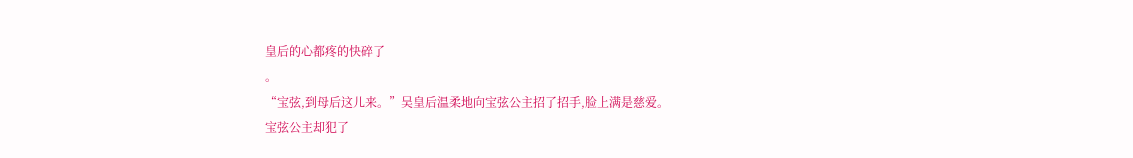皇后的心都疼的快碎了
。
“宝弦,到母后这儿来。”吴皇后温柔地向宝弦公主招了招手,脸上满是慈爱。
宝弦公主却犯了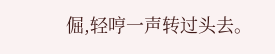倔,轻哼一声转过头去。